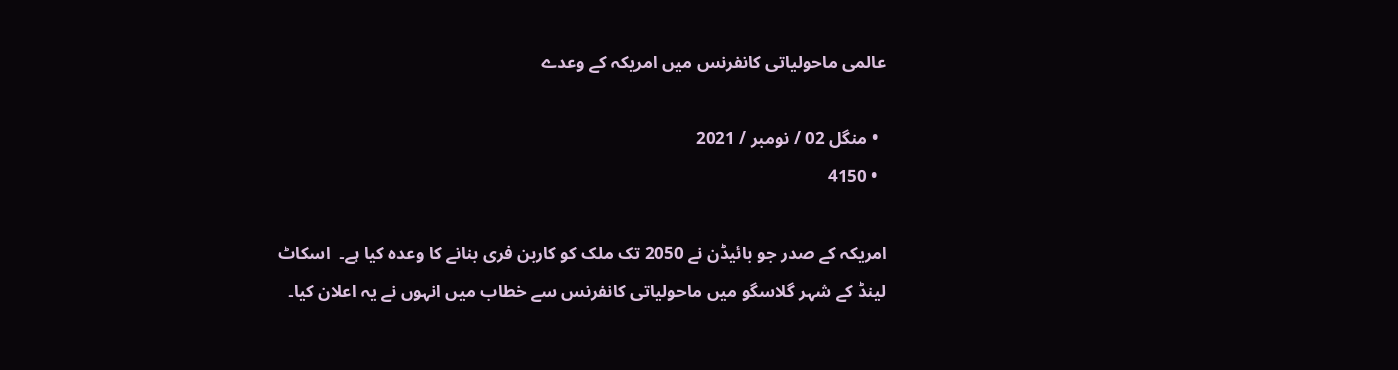عالمی ماحولیاتی کانفرنس میں امریکہ کے وعدے

  • منگل 02 / نومبر / 2021
  • 4150

امریکہ کے صدر جو بائیڈن نے 2050 تک ملک کو کاربن فری بنانے کا وعدہ کیا ہے۔  اسکاٹ لینڈ کے شہر گلاسگو میں ماحولیاتی کانفرنس سے خطاب میں انہوں نے یہ اعلان کیا۔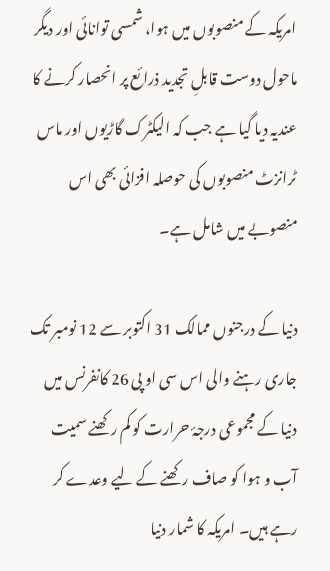امریکہ کے منصوبوں میں ہوا، شمسی توانائی اور دیگر ماحول دوست قابلِ تجدید ذرائع پر انحصار کرنے کا عندیہ دیا گیا ہے جب کہ الیکٹرک گاڑیوں اور ماس ٹرانزٹ منصوبوں کی حوصلہ افزائی بھی اس منصوبے میں شامل ہے۔

دنیا کے درجنوں ممالک 31 اکتوبر سے 12 نومبر تک جاری رہنے والی اس سی او پی 26 کانفرنس میں دنیا کے مجموعی درجۂ حرارت کو کم رکھنے سمیت آب و ہوا کو صاف رکھنے کے لیے وعدے کر رہے ہیں۔ امریکہ کا شمار دنیا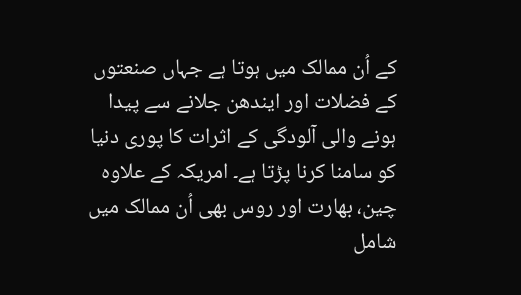کے اُن ممالک میں ہوتا ہے جہاں صنعتوں کے فضلات اور ایندھن جلانے سے پیدا ہونے والی آلودگی کے اثرات کا پوری دنیا کو سامنا کرنا پڑتا ہے۔ امریکہ کے علاوہ چین، بھارت اور روس بھی اُن ممالک میں شامل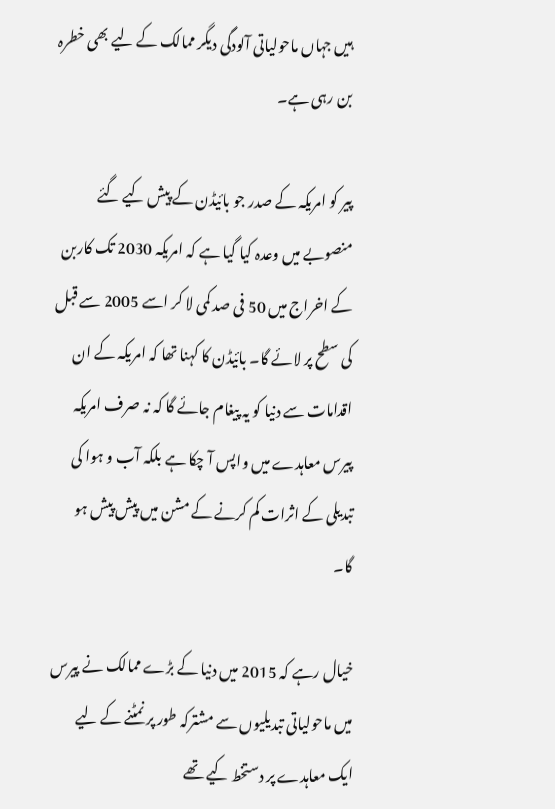ہیں جہاں ماحولیاتی آلودگی دیگر ممالک کے لیے بھی خطرہ بن رہی ہے۔

پیر کو امریکہ کے صدر جو بائیڈن کے پیش کیے گئے منصوبے میں وعدہ کیا گیا ہے کہ امریکہ 2030 تک کاربن کے اخراج میں 50 فی صد کمی لا کر اسے 2005 سے قبل کی سطح پر لائے گا۔ بائیڈن کا کہنا تھا کہ امریکہ کے ان اقدامات سے دنیا کو یہ پیغام جائے گا کہ نہ صرف امریکہ پیرس معاہدے میں واپس آ چکا ہے بلکہ آب و ہوا کی تبدیلی کے اثرات کم کرنے کے مشن میں پیش پیش ہو گا۔

خیال رہے کہ 2015 میں دنیا کے بڑے ممالک نے پیرس میں ماحولیاتی تبدیلیوں سے مشترکہ طور پر نمٹنے کے لیے ایک معاہدے پر دستخط کیے تھے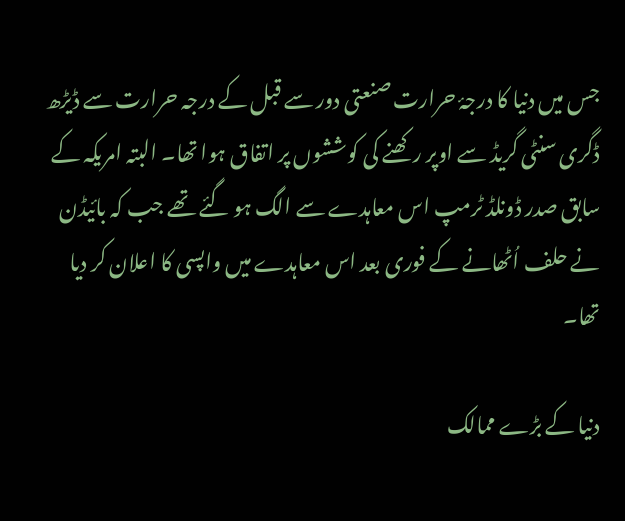جس میں دنیا کا درجۂ حرارت صنعتی دور سے قبل کے درجہ حرارت سے ڈیڑھ ڈگری سنٹی گریڈ سے اوپر رکھنے کی کوششوں پر اتفاق ہوا تھا۔ البتہ امریکہ کے سابق صدر ڈونلڈ ٹرمپ اس معاہدے سے الگ ہو گئے تھے جب کہ بائیڈن نے حلف اُٹھانے کے فوری بعد اس معاہدے میں واپسی کا اعلان کر دیا تھا۔

دنیا کے بڑے ممالک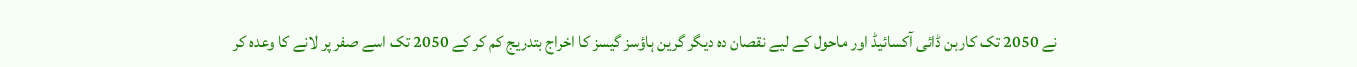نے 2050 تک کاربن ڈائی آکسائیڈ اور ماحول کے لیے نقصان دہ دیگر گرین ہاؤسز گیسز کا اخراج بتدریج کم کر کے 2050 تک اسے صفر پر لانے کا وعدہ کر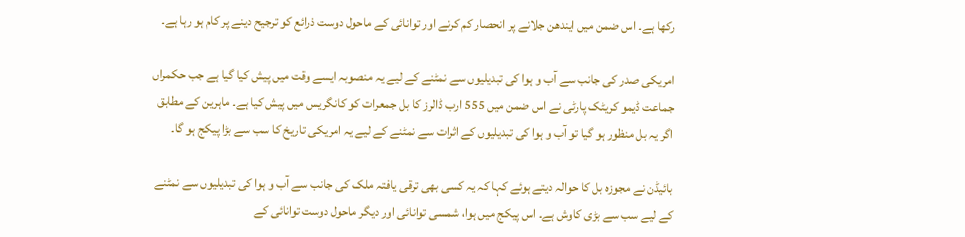رکھا ہے۔ اس ضمن میں ایندھن جلانے پر انحصار کم کرنے اور توانائی کے ماحول دوست ذرائع کو ترجیح دینے پر کام ہو رہا ہے۔

امریکی صدر کی جانب سے آب و ہوا کی تبدیلیوں سے نمٹنے کے لیے یہ منصوبہ ایسے وقت میں پیش کیا گیا ہے جب حکمراں جماعت ڈیمو کریٹک پارٹی نے اس ضمن میں 555 ارب ڈالرز کا بل جمعرات کو کانگریس میں پیش کیا ہے۔ ماہرین کے مطابق اگر یہ بل منظور ہو گیا تو آب و ہوا کی تبدیلیوں کے اثرات سے نمٹنے کے لیے یہ امریکی تاریخ کا سب سے بڑا پیکج ہو گا۔

بائیڈن نے مجوزہ بل کا حوالہ دیتے ہوئے کہا کہ یہ کسی بھی ترقی یافتہ ملک کی جانب سے آب و ہوا کی تبدیلیوں سے نمٹنے کے لیے سب سے بڑی کاوش ہے۔ اس پیکج میں ہوا، شمسی توانائی اور دیگر ماحول دوست توانائی کے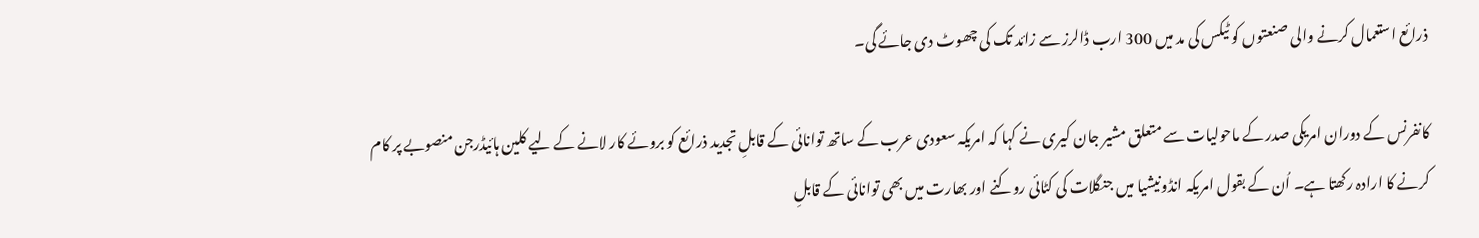ذرائع استعمال کرنے والی صنعتوں کو ٹیکس کی مد میں 300 ارب ڈالرز سے زائد تک کی چھوٹ دی جائے گی۔

کانفرنس کے دوران امریکی صدر کے ماحولیات سے متعلق مشیر جان کیری نے کہا کہ امریکہ سعودی عرب کے ساتھ توانائی کے قابلِ تجدید ذرائع کو بروئے کار لانے کے لیے کلین ہائیڈرجن منصوبے پر کام کرنے کا ارادہ رکھتا ہے۔ اُن کے بقول امریکہ انڈونیشیا میں جنگلات کی کٹائی روکنے اور بھارت میں بھی توانائی کے قابلِ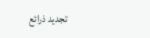تجدید ذرائع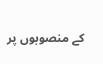کے منصوبوں پر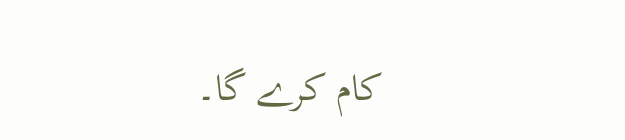کام کرے گا۔